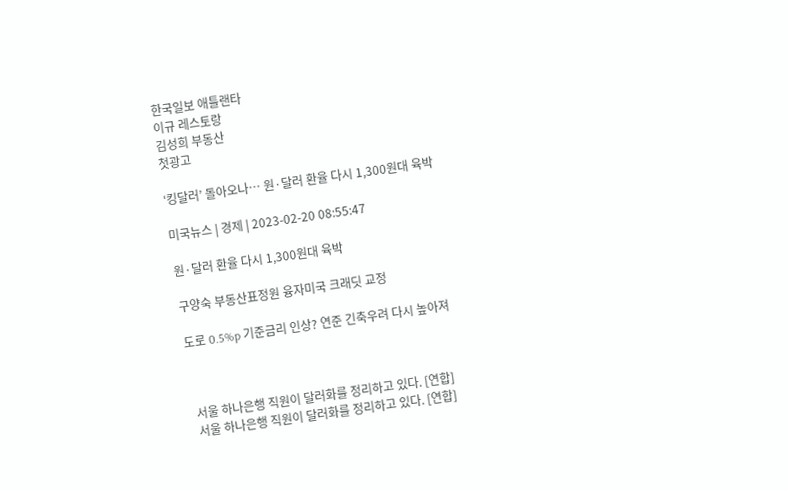한국일보 애틀랜타
이규 레스토랑
김성희 부동산
첫광고

‘킹달러’ 돌아오나… 원·달러 환율 다시 1,300원대 육박

미국뉴스 | 경제 | 2023-02-20 08:55:47

원·달러 환율 다시 1,300원대 육박

구양숙 부동산표정원 융자미국 크래딧 교정

도로 0.5%p 기준금리 인상? 연준 긴축우려 다시 높아져



 서울 하나은행 직원이 달러화를 정리하고 있다. [연합]
 서울 하나은행 직원이 달러화를 정리하고 있다. [연합]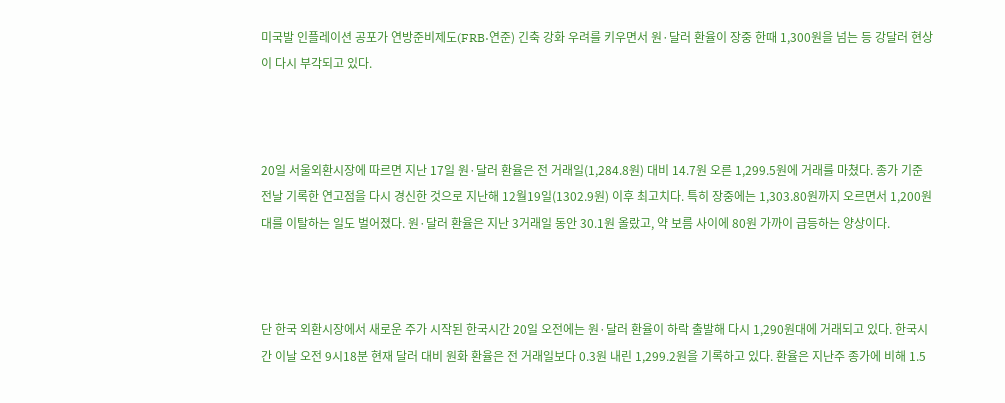미국발 인플레이션 공포가 연방준비제도(FRB·연준) 긴축 강화 우려를 키우면서 원·달러 환율이 장중 한때 1,300원을 넘는 등 강달러 현상이 다시 부각되고 있다.



20일 서울외환시장에 따르면 지난 17일 원·달러 환율은 전 거래일(1,284.8원) 대비 14.7원 오른 1,299.5원에 거래를 마쳤다. 종가 기준 전날 기록한 연고점을 다시 경신한 것으로 지난해 12월19일(1302.9원) 이후 최고치다. 특히 장중에는 1,303.80원까지 오르면서 1,200원대를 이탈하는 일도 벌어졌다. 원·달러 환율은 지난 3거래일 동안 30.1원 올랐고, 약 보름 사이에 80원 가까이 급등하는 양상이다.



단 한국 외환시장에서 새로운 주가 시작된 한국시간 20일 오전에는 원·달러 환율이 하락 출발해 다시 1,290원대에 거래되고 있다. 한국시간 이날 오전 9시18분 현재 달러 대비 원화 환율은 전 거래일보다 0.3원 내린 1,299.2원을 기록하고 있다. 환율은 지난주 종가에 비해 1.5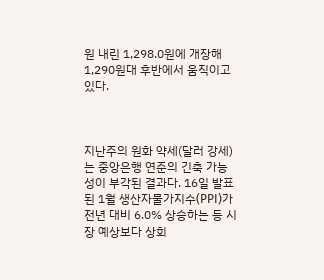원 내린 1,298.0원에 개장해 1,290원대 후반에서 움직이고 있다.



지난주의 원화 약세(달러 강세)는 중앙은행 연준의 긴축 가능성이 부각된 결과다. 16일 발표된 1월 생산자물가지수(PPI)가 전년 대비 6.0% 상승하는 등 시장 예상보다 상회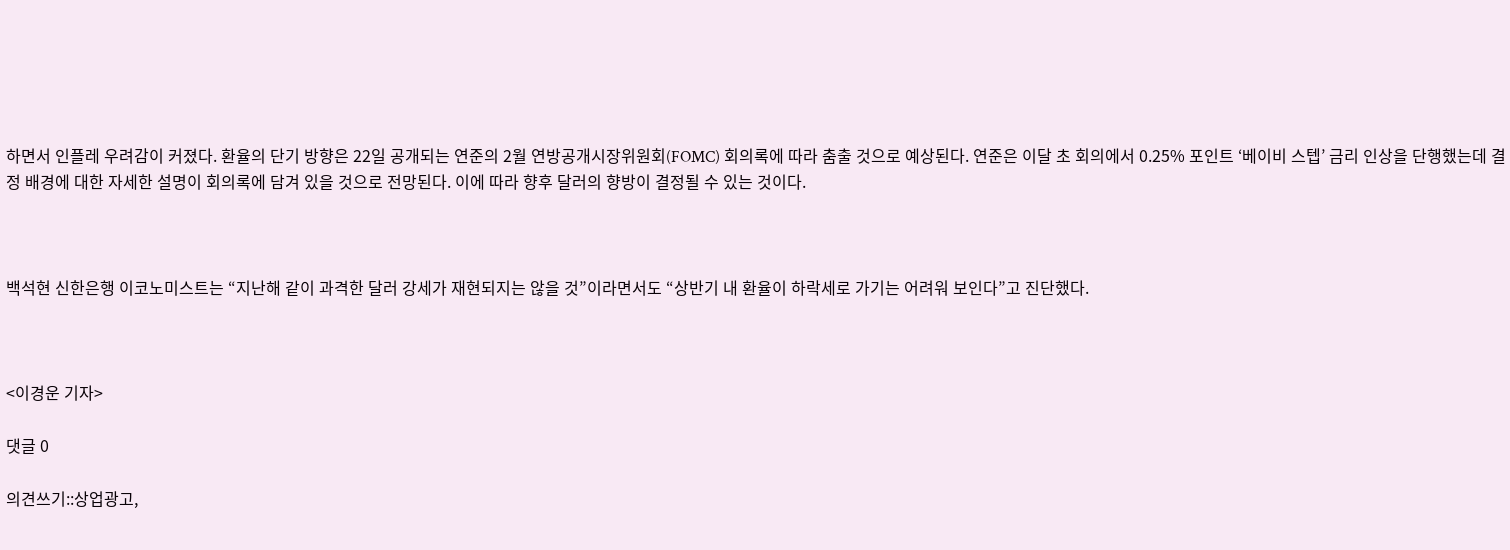하면서 인플레 우려감이 커졌다. 환율의 단기 방향은 22일 공개되는 연준의 2월 연방공개시장위원회(FOMC) 회의록에 따라 춤출 것으로 예상된다. 연준은 이달 초 회의에서 0.25% 포인트 ‘베이비 스텝’ 금리 인상을 단행했는데 결정 배경에 대한 자세한 설명이 회의록에 담겨 있을 것으로 전망된다. 이에 따라 향후 달러의 향방이 결정될 수 있는 것이다.



백석현 신한은행 이코노미스트는 “지난해 같이 과격한 달러 강세가 재현되지는 않을 것”이라면서도 “상반기 내 환율이 하락세로 가기는 어려워 보인다”고 진단했다.



<이경운 기자>

댓글 0

의견쓰기::상업광고,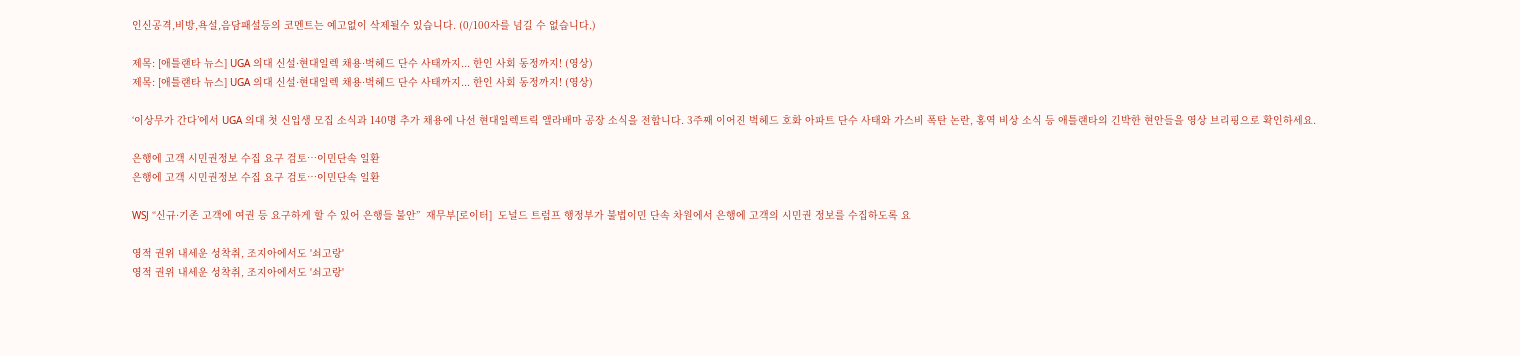인신공격,비방,욕설,음담패설등의 코멘트는 예고없이 삭제될수 있습니다. (0/100자를 넘길 수 없습니다.)

제목: [애틀랜타 뉴스] UGA 의대 신설·현대일렉 채용·벅헤드 단수 사태까지... 한인 사회 동정까지! (영상)
제목: [애틀랜타 뉴스] UGA 의대 신설·현대일렉 채용·벅헤드 단수 사태까지... 한인 사회 동정까지! (영상)

‘이상무가 간다’에서 UGA 의대 첫 신입생 모집 소식과 140명 추가 채용에 나선 현대일렉트릭 앨라배마 공장 소식을 전합니다. 3주째 이어진 벅헤드 호화 아파트 단수 사태와 가스비 폭탄 논란, 홍역 비상 소식 등 애틀랜타의 긴박한 현안들을 영상 브리핑으로 확인하세요.

은행에 고객 시민권정보 수집 요구 검토…이민단속 일환
은행에 고객 시민권정보 수집 요구 검토…이민단속 일환

WSJ “신규·기존 고객에 여권 등 요구하게 할 수 있어 은행들 불안”  재무부[로이터]  도널드 트럼프 행정부가 불법이민 단속 차원에서 은행에 고객의 시민권 정보를 수집하도록 요

영적 권위 내세운 성착취, 조지아에서도 '쇠고랑'
영적 권위 내세운 성착취, 조지아에서도 '쇠고랑'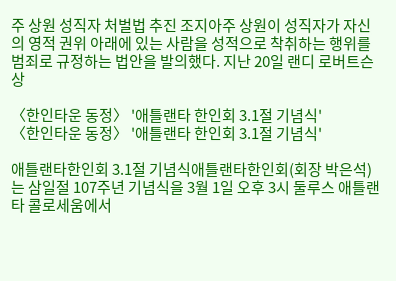주 상원 성직자 처벌법 추진 조지아주 상원이 성직자가 자신의 영적 권위 아래에 있는 사람을 성적으로 착취하는 행위를 범죄로 규정하는 법안을 발의했다. 지난 20일 랜디 로버트슨 상

〈한인타운 동정〉 '애틀랜타 한인회 3.1절 기념식'
〈한인타운 동정〉 '애틀랜타 한인회 3.1절 기념식'

애틀랜타한인회 3.1절 기념식애틀랜타한인회(회장 박은석)는 삼일절 107주년 기념식을 3월 1일 오후 3시 둘루스 애틀랜타 콜로세움에서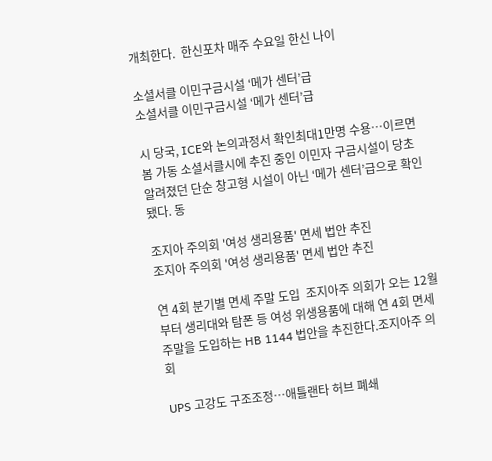개최한다.  한신포차 매주 수요일 한신 나이

소셜서클 이민구금시설 ‘메가 센터’급
소셜서클 이민구금시설 ‘메가 센터’급

시 당국, ICE와 논의과정서 확인최대1만명 수용…이르면 봄 가동 소셜서클시에 추진 중인 이민자 구금시설이 당초 알려졌던 단순 창고형 시설이 아닌 ‘메가 센터’급으로 확인됐다. 동

조지아 주의회 '여성 생리용품' 면세 법안 추진
조지아 주의회 '여성 생리용품' 면세 법안 추진

연 4회 분기별 면세 주말 도입  조지아주 의회가 오는 12월부터 생리대와 탐폰 등 여성 위생용품에 대해 연 4회 면세 주말을 도입하는 HB 1144 법안을 추진한다.조지아주 의회

UPS 고강도 구조조정…애틀랜타 허브 폐쇄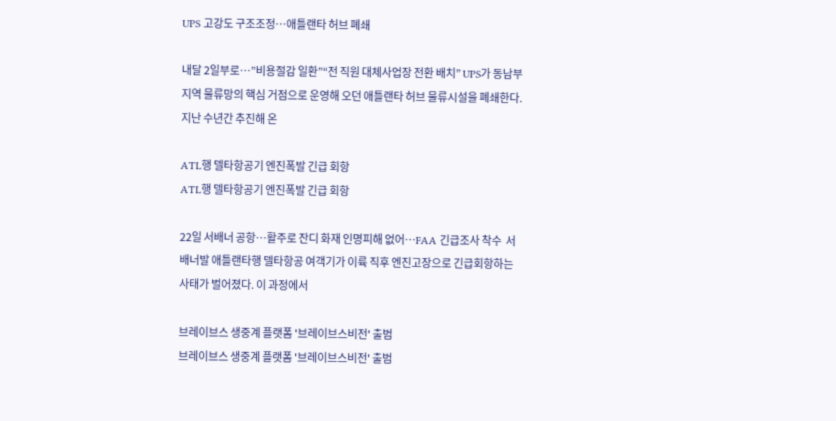UPS 고강도 구조조정…애틀랜타 허브 폐쇄

내달 2일부로…”비용절감 일환”“전 직원 대체사업장 전환 배치” UPS가 동남부 지역 물류망의 핵심 거점으로 운영해 오던 애틀랜타 허브 물류시설을 폐쇄한다. 지난 수년간 추진해 온

ATL행 델타항공기 엔진폭발 긴급 회항
ATL행 델타항공기 엔진폭발 긴급 회항

22일 서배너 공항…활주로 잔디 화재 인명피해 없어…FAA 긴급조사 착수  서배너발 애틀랜타행 델타항공 여객기가 이륙 직후 엔진고장으로 긴급회항하는 사태가 벌어졌다. 이 과정에서

브레이브스 생중계 플랫폼 '브레이브스비전' 출범
브레이브스 생중계 플랫폼 '브레이브스비전' 출범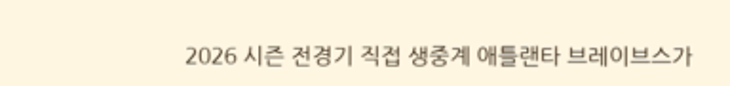2026 시즌 전경기 직접 생중계 애틀랜타 브레이브스가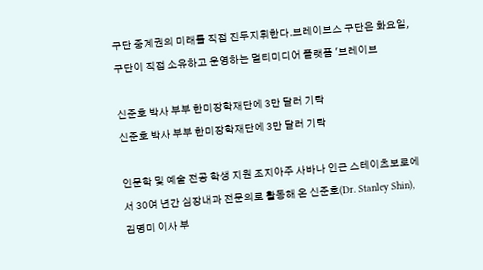구단 중계권의 미래를 직접 진두지휘한다.브레이브스 구단은 화요일, 구단이 직접 소유하고 운영하는 멀티미디어 플랫폼 '브레이브

신준호 박사 부부 한미장학재단에 3만 달러 기탁
신준호 박사 부부 한미장학재단에 3만 달러 기탁

인문학 및 예술 전공 학생 지원 조지아주 사바나 인근 스테이츠보로에서 30여 년간 심장내과 전문의로 활동해 온 신준호(Dr. Stanley Shin), 김명미 이사 부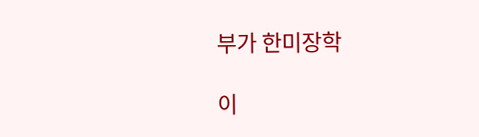부가 한미장학

이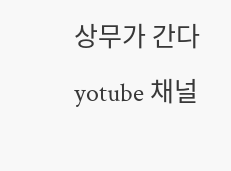상무가 간다 yotube 채널